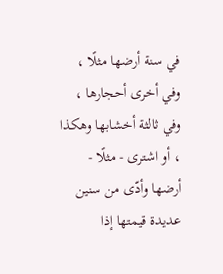في سنة أرضها مثلًا ، وفي أخرى أحجارها ، وفي ثالثة أخشابها وهكذا ، أو اشترى - مثلًا - أرضها وأدّى من سنين عديدة قيمتها إذا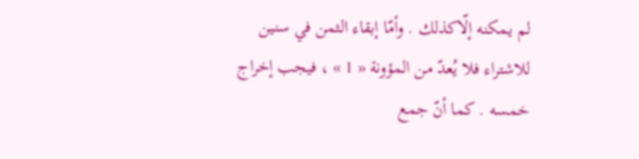لم يمكنه إلّاكذلك . وأمّا إبقاء الثمن في سنين للاشتراء فلا يُعدّ من المؤونة « 1 » ، فيجب إخراج خمسه . كما أنّ جمع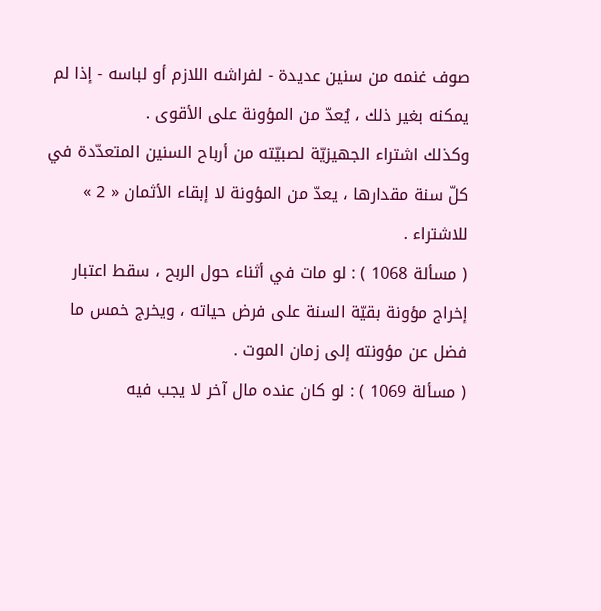صوف غنمه من سنين عديدة - لفراشه اللازم أو لباسه - إذا لم يمكنه بغير ذلك ، يُعدّ من المؤونة على الأقوى .
وكذلك اشتراء الجهيزيّة لصبيّته من أرباح السنين المتعدّدة في كلّ سنة مقدارها ، يعدّ من المؤونة لا إبقاء الأثمان « 2 » للاشتراء .
( مسألة 1068 ) : لو مات في أثناء حول الربح ، سقط اعتبار إخراج مؤونة بقيّة السنة على فرض حياته ، ويخرج خمس ما فضل عن مؤونته إلى زمان الموت .
( مسألة 1069 ) : لو كان عنده مال آخر لا يجب فيه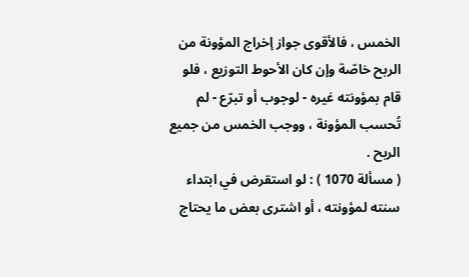الخمس ، فالأقوى جواز إخراج المؤونة من الربح خاصّة وإن كان الأحوط التوزيع ، فلو قام بمؤونته غيره - لوجوب أو تبرّع - لم تُحسب المؤونة ، ووجب الخمس من جميع الربح .
( مسألة 1070 ) : لو استقرض في ابتداء سنته لمؤونته ، أو اشترى بعض ما يحتاج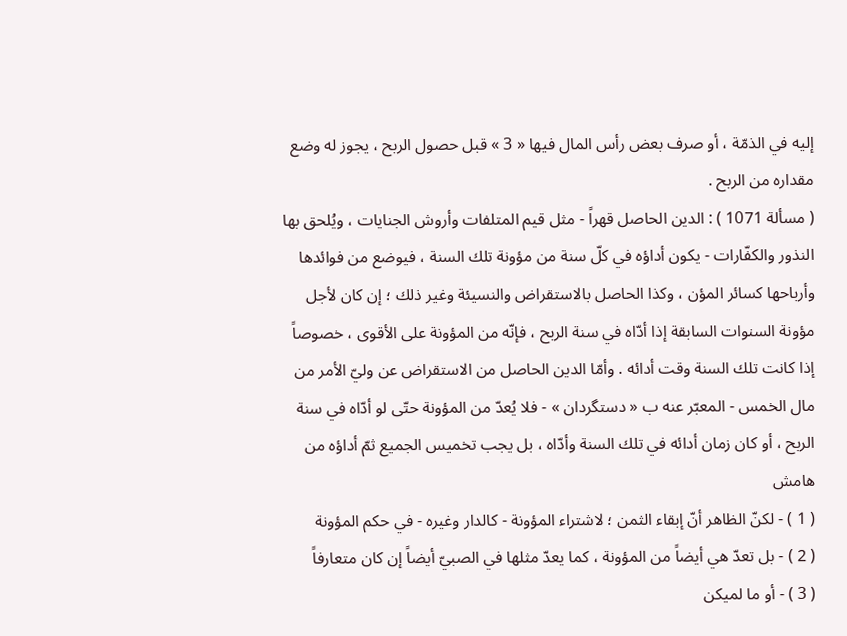إليه في الذمّة ، أو صرف بعض رأس المال فيها « 3 » قبل حصول الربح ، يجوز له وضع مقداره من الربح .
( مسألة 1071 ) : الدين الحاصل قهراً - مثل قيم المتلفات وأروش الجنايات ، ويُلحق بها النذور والكفّارات - يكون أداؤه في كلّ سنة من مؤونة تلك السنة ، فيوضع من فوائدها وأرباحها كسائر المؤن ، وكذا الحاصل بالاستقراض والنسيئة وغير ذلك ؛ إن كان لأجل مؤونة السنوات السابقة إذا أدّاه في سنة الربح ، فإنّه من المؤونة على الأقوى ، خصوصاً إذا كانت تلك السنة وقت أدائه . وأمّا الدين الحاصل من الاستقراض عن وليّ الأمر من مال الخمس - المعبّر عنه ب « دستگردان » - فلا يُعدّ من المؤونة حتّى لو أدّاه في سنة الربح ، أو كان زمان أدائه في تلك السنة وأدّاه ، بل يجب تخميس الجميع ثمّ أداؤه من
هامش
( 1 ) - لكنّ الظاهر أنّ إبقاء الثمن ؛ لاشتراء المؤونة - كالدار وغيره - في حكم المؤونة
( 2 ) - بل تعدّ هي أيضاً من المؤونة ، كما يعدّ مثلها في الصبيّ أيضاً إن كان متعارفاً
( 3 ) - أو ما لميكن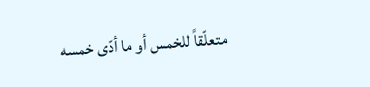متعلّقاً للخمس أو ما أدّى خمسه